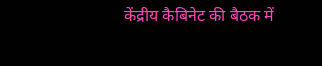केंद्रीय कैबिनेट की बैठक में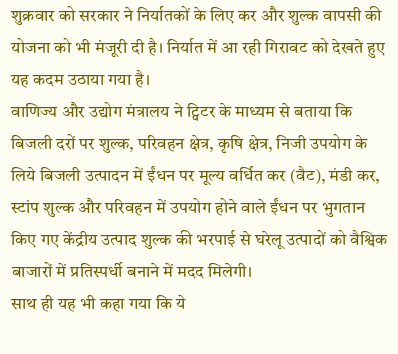शुक्रवार को सरकार ने निर्यातकों के लिए कर और शुल्क वापसी की योजना को भी मंजूरी दी है। निर्यात में आ रही गिरावट को देखते हुए यह कदम उठाया गया है।
वाणिज्य और उद्योग मंत्रालय ने ट्विटर के माध्यम से बताया कि बिजली दरों पर शुल्क, परिवहन क्षेत्र, कृषि क्षेत्र, निजी उपयोग के लिये बिजली उत्पादन में ईंधन पर मूल्य वर्धित कर (वैट), मंडी कर, स्टांप शुल्क और परिवहन में उपयोग होने वाले ईंधन पर भुगतान किए गए केंद्रीय उत्पाद शुल्क की भरपाई से घरेलू उत्पादों को वैश्विक बाजारों में प्रतिस्पर्धी बनाने में मदद मिलेगी।
साथ ही यह भी कहा गया कि ये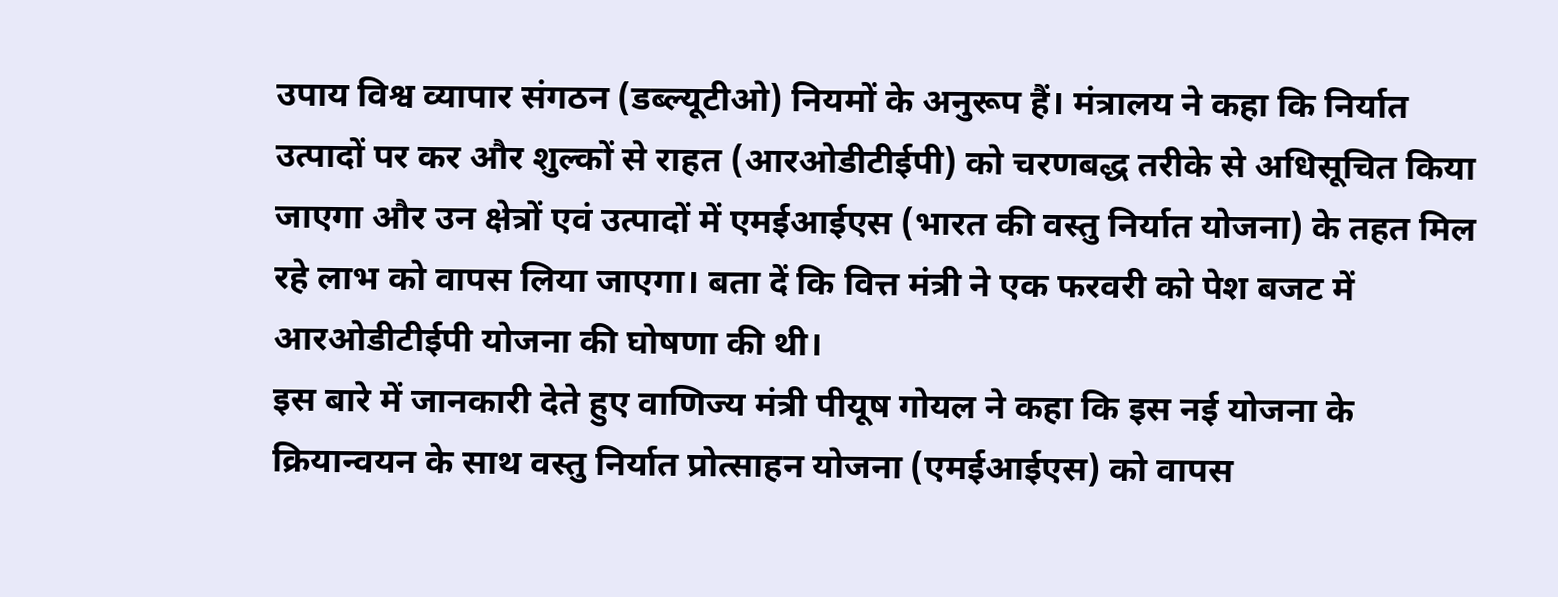उपाय विश्व व्यापार संगठन (डब्ल्यूटीओ) नियमों के अनुरूप हैं। मंत्रालय ने कहा कि निर्यात उत्पादों पर कर और शुल्कों से राहत (आरओडीटीईपी) को चरणबद्ध तरीके से अधिसूचित किया जाएगा और उन क्षेत्रों एवं उत्पादों में एमईआईएस (भारत की वस्तु निर्यात योजना) के तहत मिल रहे लाभ को वापस लिया जाएगा। बता दें कि वित्त मंत्री ने एक फरवरी को पेश बजट में आरओडीटीईपी योजना की घोषणा की थी।
इस बारे में जानकारी देते हुए वाणिज्य मंत्री पीयूष गोयल ने कहा कि इस नई योजना के क्रियान्वयन के साथ वस्तु निर्यात प्रोत्साहन योजना (एमईआईएस) को वापस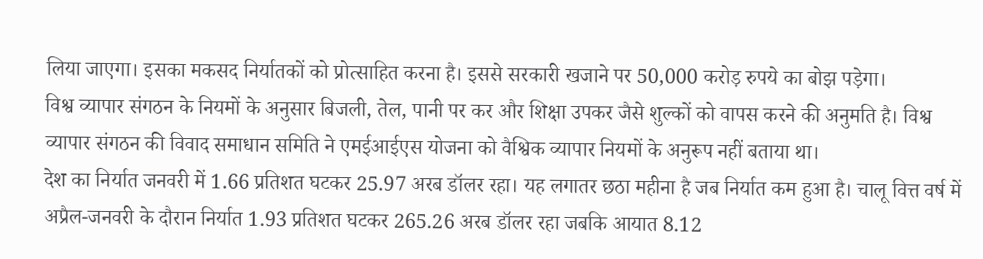लिया जाएगा। इसका मकसद निर्यातकों को प्रोत्साहित करना है। इससे सरकारी खजाने पर 50,000 करोड़ रुपये का बोझ पड़ेगा।
विश्व व्यापार संगठन के नियमों के अनुसार बिजली, तेल, पानी पर कर और शिक्षा उपकर जैसे शुल्कों को वापस करने की अनुमति है। विश्व व्यापार संगठन की विवाद समाधान समिति ने एमईआईएस योजना को वैश्विक व्यापार नियमों के अनुरूप नहीं बताया था।
देश का निर्यात जनवरी में 1.66 प्रतिशत घटकर 25.97 अरब डॉलर रहा। यह लगातर छठा महीना है जब निर्यात कम हुआ है। चालू वित्त वर्ष में अप्रैल-जनवरी के दौरान निर्यात 1.93 प्रतिशत घटकर 265.26 अरब डॉलर रहा जबकि आयात 8.12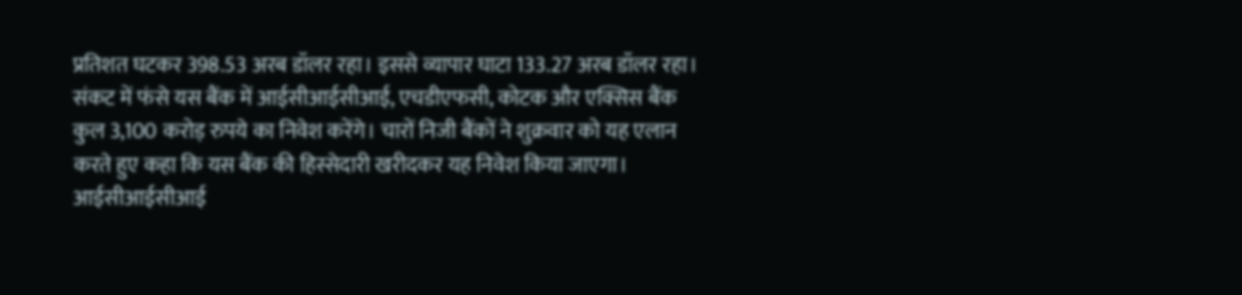प्रतिशत घटकर 398.53 अरब डॉलर रहा। इससे व्यापार घाटा 133.27 अरब डॉलर रहा।
संकट में फंसे यस बैंक में आईसीआईसीआई, एचडीएफसी, कोटक और एक्सिस बैंक कुल 3,100 करोड़ रुपये का निवेश करेंगे। चारों निजी बैंकों ने शुक्रवार को यह एलान करते हुए कहा कि यस बैंक की हिस्सेदारी खरीदकर यह निवेश किया जाएगा।
आईसीआईसीआई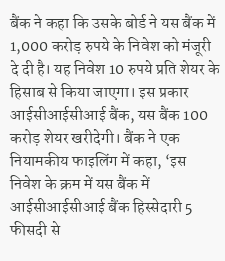बैंक ने कहा कि उसके बोर्ड ने यस बैंक में 1,000 करोड़ रुपये के निवेश को मंजूरी दे दी है। यह निवेश 10 रुपये प्रति शेयर के हिसाब से किया जाएगा। इस प्रकार आईसीआईसीआई बैंक, यस बैंक 100 करोड़ शेयर खरीदेगी। बैंक ने एक नियामकीय फाइलिंग में कहा, ‘इस निवेश के क्रम में यस बैंक में आईसीआईसीआई बैंक हिस्सेदारी 5 फीसदी से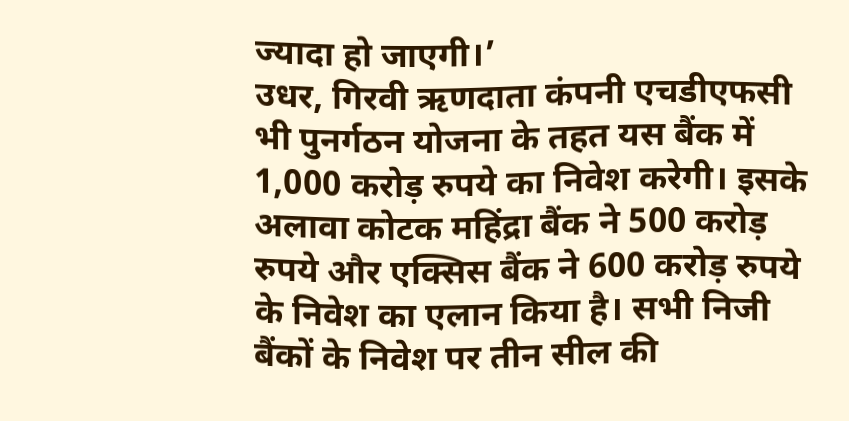ज्यादा हो जाएगी।’
उधर, गिरवी ऋणदाता कंपनी एचडीएफसी भी पुनर्गठन योजना के तहत यस बैंक में 1,000 करोड़ रुपये का निवेश करेगी। इसके अलावा कोटक महिंद्रा बैंक ने 500 करोड़ रुपये और एक्सिस बैंक ने 600 करोड़ रुपये के निवेश का एलान किया है। सभी निजी बैंकों के निवेश पर तीन सील की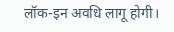लॉक-इन अवधि लागू होगी।